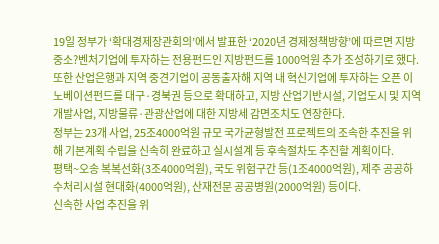19일 정부가 ‘확대경제장관회의’에서 발표한 ‘2020년 경제정책방향’에 따르면 지방 중소?벤처기업에 투자하는 전용펀드인 지방펀드를 1000억원 추가 조성하기로 했다.
또한 산업은행과 지역 중견기업이 공동출자해 지역 내 혁신기업에 투자하는 오픈 이노베이션펀드를 대구·경북권 등으로 확대하고, 지방 산업기반시설, 기업도시 및 지역개발사업, 지방물류·관광산업에 대한 지방세 감면조치도 연장한다.
정부는 23개 사업, 25조4000억원 규모 국가균형발전 프로젝트의 조속한 추진을 위해 기본계획 수립을 신속히 완료하고 실시설계 등 후속절차도 추진할 계획이다.
평택~오송 복복선화(3조4000억원), 국도 위험구간 등(1조4000억원), 제주 공공하수처리시설 현대화(4000억원), 산재전문 공공병원(2000억원) 등이다.
신속한 사업 추진을 위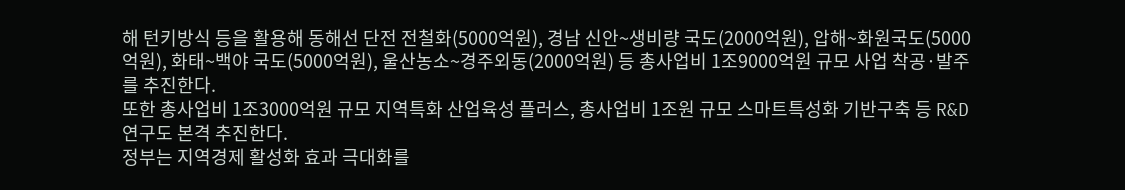해 턴키방식 등을 활용해 동해선 단전 전철화(5000억원), 경남 신안~생비량 국도(2000억원), 압해~화원국도(5000억원), 화태~백야 국도(5000억원), 울산농소~경주외동(2000억원) 등 총사업비 1조9000억원 규모 사업 착공·발주를 추진한다.
또한 총사업비 1조3000억원 규모 지역특화 산업육성 플러스, 총사업비 1조원 규모 스마트특성화 기반구축 등 R&D 연구도 본격 추진한다.
정부는 지역경제 활성화 효과 극대화를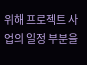위해 프로젝트 사업의 일정 부분을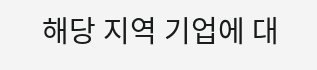해당 지역 기업에 대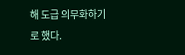해 도급 의무화하기로 했다.